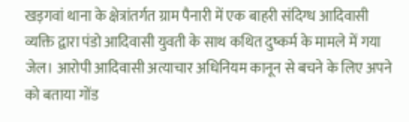खड़गवां थाना के क्षेत्रांतर्गत ग्राम पैनारी में एक बाहरी संदिग्ध आदिवासी व्यक्ति द्वारा पंडो आदिवासी युवती के साथ कथित दुष्कर्म के मामले में गया जेल। आरोपी आदिवासी अत्याचार अधिनियम कानून से बचने के लिए अपने को बताया गोंड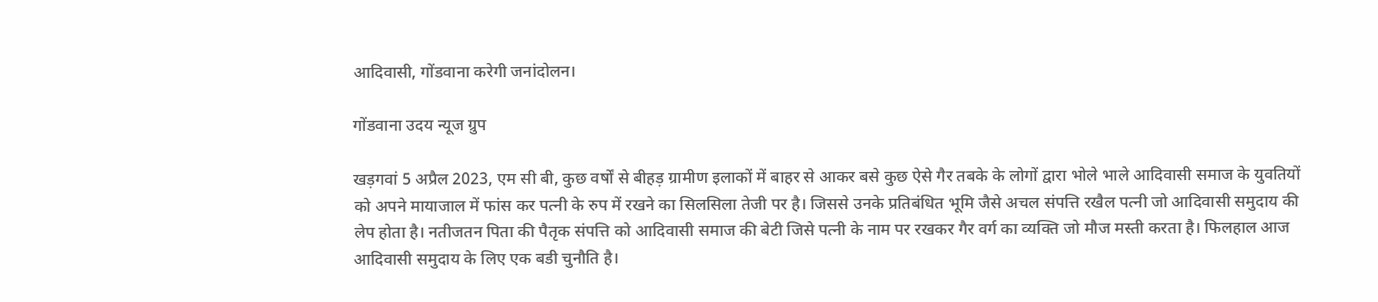आदिवासी, गोंडवाना करेगी जनांदोलन।

गोंडवाना उदय न्यूज ग्रुप

खड़गवां 5 अप्रैल 2023, एम सी बी, कुछ वर्षों से बीहड़ ग्रामीण इलाकों में बाहर से आकर बसे कुछ ऐसे गैर तबके के लोगों द्वारा भोले भाले आदिवासी समाज के युवतियों को अपने मायाजाल में फांस कर पत्नी के रुप में रखने का सिलसिला तेजी पर है। जिससे उनके प्रतिबंधित भूमि जैसे अचल संपत्ति रखैल पत्नी जो आदिवासी समुदाय की लेप होता है। नतीजतन पिता की पैतृक संपत्ति को आदिवासी समाज की बेटी जिसे पत्नी के नाम पर रखकर गैर वर्ग का व्यक्ति जो मौज मस्ती करता है। फिलहाल आज आदिवासी समुदाय के लिए एक बडी चुनौति है।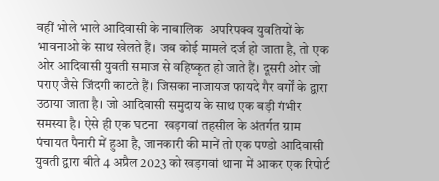वहीं भोले भाले आदिवासी के नाबालिक  अपरिपक्व युवतियों के भावनाओ के साथ खेलते हैं। जब कोई मामले दर्ज हो जाता है, तो एक ओर आदिवासी युवती समाज से वहिष्कृत हो जाते हैं। दूसरी ओर जो पराए जैसे जिंदगी काटते हैं। जिसका नाजायज फायदे गैर वर्गों के द्वारा उठाया जाता है। जो आदिवासी समुदाय के साथ एक बड़ी गंभीर समस्या है। ऐसे ही एक घटना  खड़गवां तहसील के अंतर्गत ग्राम पंचायत पैनारी में हुआ है, जानकारी की मानें तो एक पण्डो आदिवासी युवती द्वारा बीते 4 अप्रैल 2023 को खड़गवां थाना में आकर एक रिपोर्ट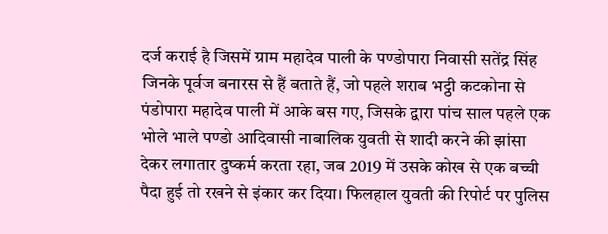दर्ज कराई है जिसमें ग्राम महादेव पाली के पण्डोपारा निवासी सतेंद्र सिंह जिनके पूर्वज बनारस से हैं बताते हैं, जो पहले शराब भट्ठी कटकोना से पंडोपारा महादेव पाली में आके बस गए, जिसके द्वारा पांच साल पहले एक भोले भाले पण्डो आदिवासी नाबालिक युवती से शादी करने की झांसा देकर लगातार दुष्कर्म करता रहा, जब 2019 में उसके कोख से एक बच्ची पैदा हुई तो रखने से इंकार कर दिया। फिलहाल युवती की रिपोर्ट पर पुलिस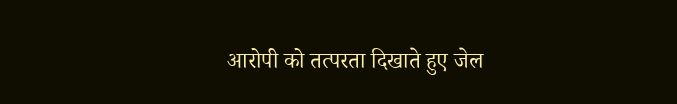आरोपी को तत्परता दिखाते हुए जेल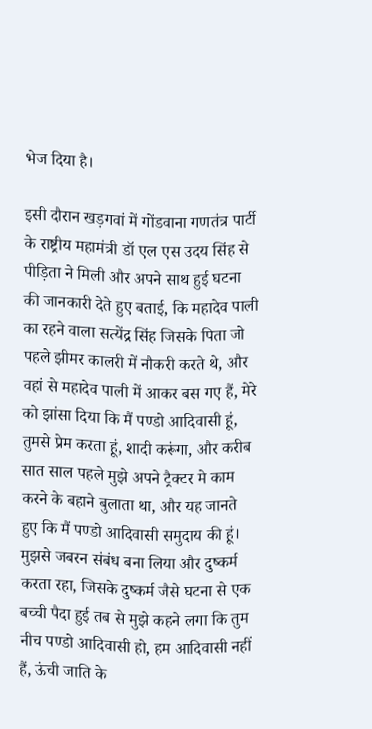भेज दिया है।

इसी दौरान खड़गवां में गोंडवाना गणतंत्र पार्टी के राष्ट्रीय महामंत्री डॉ एल एस उदय सिंह से पीड़िता ने मिली और अपने साथ हुई घटना की जानकारी देते हुए बताई, कि महादेव पाली का रहने वाला सत्येंद्र सिंह जिसके पिता जो पहले झीमर कालरी में नौकरी करते थे, और वहां से महादेव पाली में आकर बस गए हैं, मेरे को झांसा दिया कि मैं पण्डो आदिवासी हूं, तुमसे प्रेम करता हूं, शादी करूंगा, और करीब सात साल पहले मुझे अपने ट्रैक्टर मे काम करने के बहाने बुलाता था, और यह जानते हुए कि मैं पण्डो आदिवासी समुदाय की हूं। मुझसे जबरन संबंध बना लिया और दुष्कर्म करता रहा, जिसके दुष्कर्म जैसे घटना से एक बच्ची पैदा हुई तब से मुझे कहने लगा कि तुम नीच पण्डो आदिवासी हो, हम आदिवासी नहीं हैं, ऊंची जाति के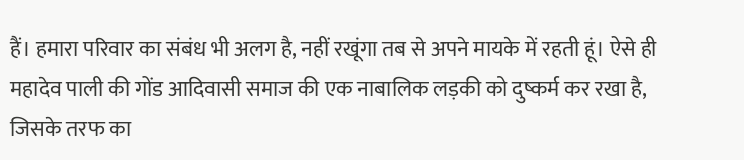हैं। हमारा परिवार का संबंध भी अलग है, नहीं रखूंगा तब से अपने मायके में रहती हूं। ऐसे ही महादेव पाली की गोंड आदिवासी समाज की एक नाबालिक लड़की को दुष्कर्म कर रखा है, जिसके तरफ का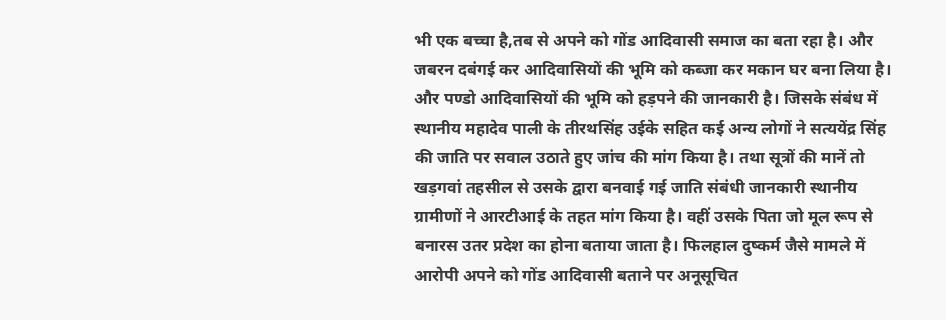भी एक बच्चा है,तब से अपने को गोंड आदिवासी समाज का बता रहा है। और जबरन दबंगई कर आदिवासियों की भूमि को कब्जा कर मकान घर बना लिया है। और पण्डो आदिवासियों की भूमि को हड़पने की जानकारी है। जिसके संबंध में स्थानीय महादेव पाली के तीरथसिंह उईके सहित कई अन्य लोगों ने सत्ययेंद्र सिंह की जाति पर सवाल उठाते हुए जांच की मांग किया है। तथा सूत्रों की मानें तो खड़गवां तहसील से उसके द्वारा बनवाई गई जाति संबंधी जानकारी स्थानीय ग्रामीणों ने आरटीआई के तहत मांग किया है। वहीं उसके पिता जो मूल रूप से बनारस उतर प्रदेश का होना बताया जाता है। फिलहाल दुष्कर्म जैसे मामले में आरोपी अपने को गोंड आदिवासी बताने पर अनूसूचित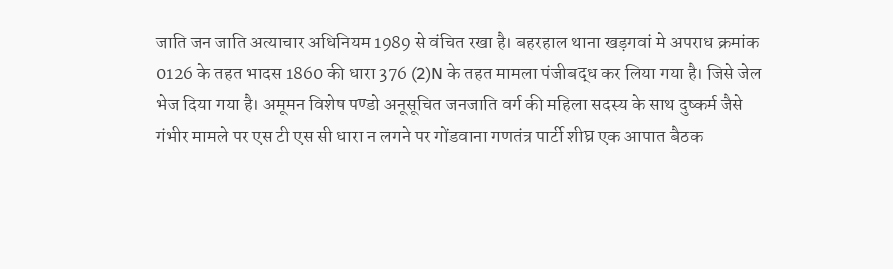जाति जन जाति अत्याचार अधिनियम 1989 से वंचित रखा है। बहरहाल थाना खड़गवां मे अपराध क्रमांक 0126 के तहत भादस 1860 की धारा 376 (2)N के तहत मामला पंजीबद्ध कर लिया गया है। जिसे जेल भेज दिया गया है। अमूमन विशेष पण्डो अनूसूचित जनजाति वर्ग की महिला सदस्य के साथ दुष्कर्म जैसे गंभीर मामले पर एस टी एस सी धारा न लगने पर गोंडवाना गणतंत्र पार्टी शीघ्र एक आपात बैठक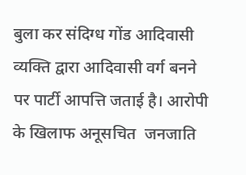बुला कर संदिग्ध गोंड आदिवासी व्यक्ति द्वारा आदिवासी वर्ग बनने पर पार्टी आपत्ति जताई है। आरोपी के खिलाफ अनूसचित  जनजाति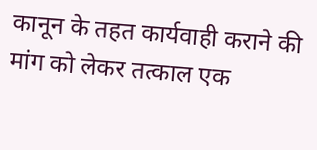कानून के तहत कार्यवाही कराने की मांग को लेकर तत्काल एक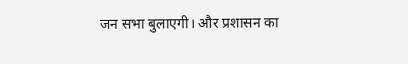जन सभा बुलाएगी। और प्रशासन का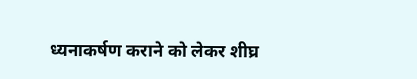ध्यनाकर्षण कराने को लेकर शीघ्र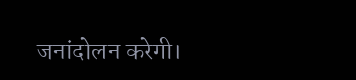जनांदोलन करेगी।